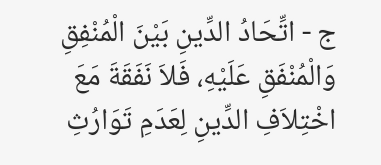ج - اتِّحَادُ الدِّينِ بَيْنَ الْمُنْفِقِ وَالْمُنْفَقِ عَلَيْهِ، فَلاَ نَفَقَةَ مَعَ اخْتِلاَفِ الدِّينِ لِعَدَمِ تَوَارُثِ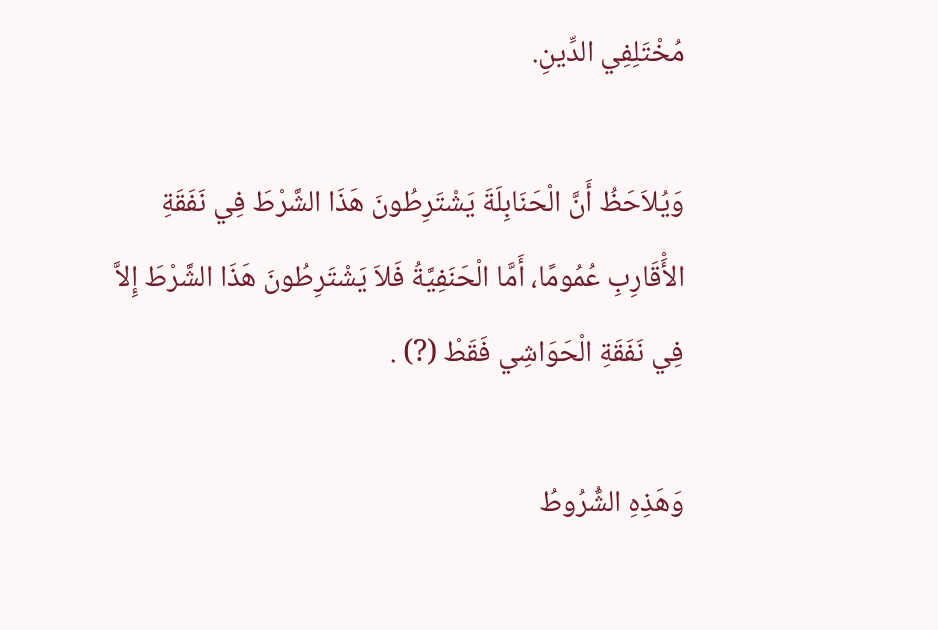مُخْتَلِفِي الدِّينِ.

وَيُلاَحَظُ أَنَّ الْحَنَابِلَةَ يَشْتَرِطُونَ هَذَا الشَّرْطَ فِي نَفَقَةِ الأَْقَارِبِ عُمُومًا، أَمَّا الْحَنَفِيَّةُ فَلاَ يَشْتَرِطُونَ هَذَا الشَّرْطَ إِلاَّ فِي نَفَقَةِ الْحَوَاشِي فَقَطْ (?) .

وَهَذِهِ الشُّرُوطُ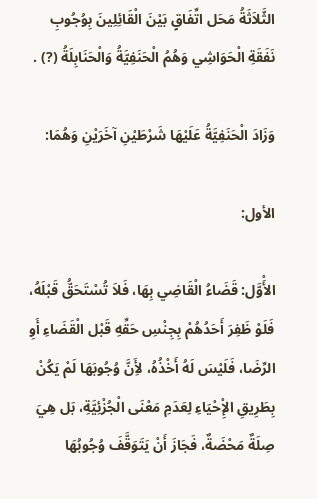الثَّلاَثَةُ مَحَل اتِّفَاقٍ بَيْنَ الْقَائِلِينَ بِوُجُوبِ نَفَقَةِ الْحَوَاشِي وَهُمُ الْحَنَفِيَّةُ وَالْحَنَابِلَةُ (?) .

وَزَادَ الْحَنَفِيَّةُ عَلَيْهَا شَرْطَيْنِ آخَرَيْنِ وَهُمَا:

الأول:

الأَْوَّل: قَضَاءُ الْقَاضِي بِهَا، فَلاَ تُسْتَحَقُّ قَبْلَهُ، فَلَوْ ظَفِرَ أَحَدُهُمْ بِجِنْسِ حَقِّهِ قَبْل الْقَضَاءِ أَوِ الرِّضَا، فَلَيْسَ لَهُ أَخْذُهُ، لأَِنَّ وُجُوبَهَا لَمْ يَكُنْ بِطَرِيقِ الإِْحْيَاءِ لِعَدَمِ مَعْنَى الْجُزْئِيَّةِ، بَل هِيَ صِلَةٌ مَحْضَةٌ، فَجَازَ أَنْ يَتَوَقَّفَ وُجُوبُهَا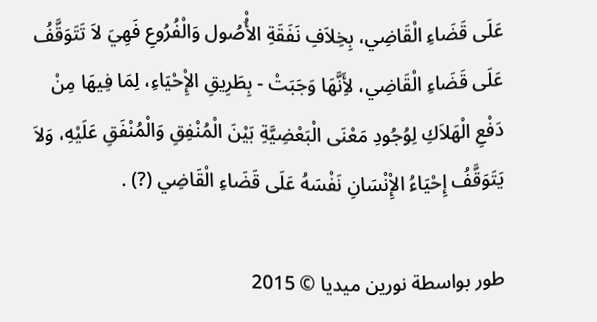عَلَى قَضَاءِ الْقَاضِي، بِخِلاَفِ نَفَقَةِ الأُْصُول وَالْفُرُوعِ فَهِيَ لاَ تَتَوَقَّفُ عَلَى قَضَاءِ الْقَاضِي، لأَِنَّهَا وَجَبَتْ - بِطَرِيقِ الإِْحْيَاءِ، لِمَا فِيهَا مِنْ دَفْعِ الْهَلاَكِ لِوُجُودِ مَعْنَى الْبَعْضِيَّةِ بَيْنَ الْمُنْفِقِ وَالْمُنْفَقِ عَلَيْهِ، وَلاَ يَتَوَقَّفُ إِحْيَاءُ الإِْنْسَانِ نَفْسَهُ عَلَى قَضَاءِ الْقَاضِي (?) .

طور بواسطة نورين ميديا © 2015